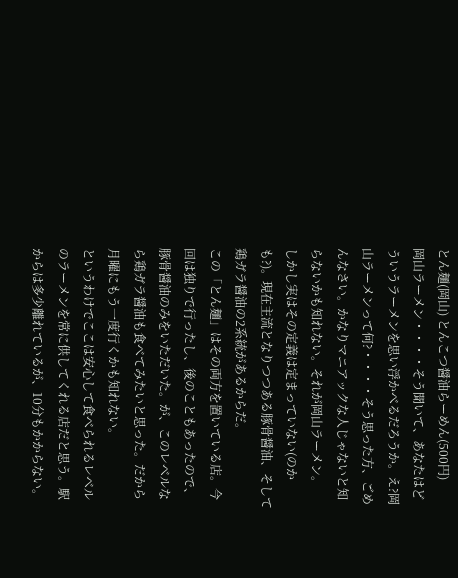とん麺(岡山) とんこつ醤油らーめん(500円)
岡山ラーメン・・・・そう聞いて、あなたはどういうラーメンを思い浮かべるだろうか。え?岡山ラーメンって何?・・・・そう思った方、ごめんなさい。かなりマニアックな人じゃないと知らないかも知れない。それが岡山ラーメン。
しかし実はその定義は定まっていない(のかも?)。現在主流となりつつある豚骨醤油、そして鶏ガラ醤油の2系統があるからだ。
この「とん麺」はその両方を置いている店。今回は独りで行ったし、後のこともあったので、豚骨醤油のみをいただいた。が、このレベルなら鶏ガラ醤油も食べてみたいと思った。だから月曜にもう一度行くかも知れない。
というわけでここは安心して食べられるレベルのラーメンを常に供してくれる店だと思う。駅からは多少離れているが、10分もかからない。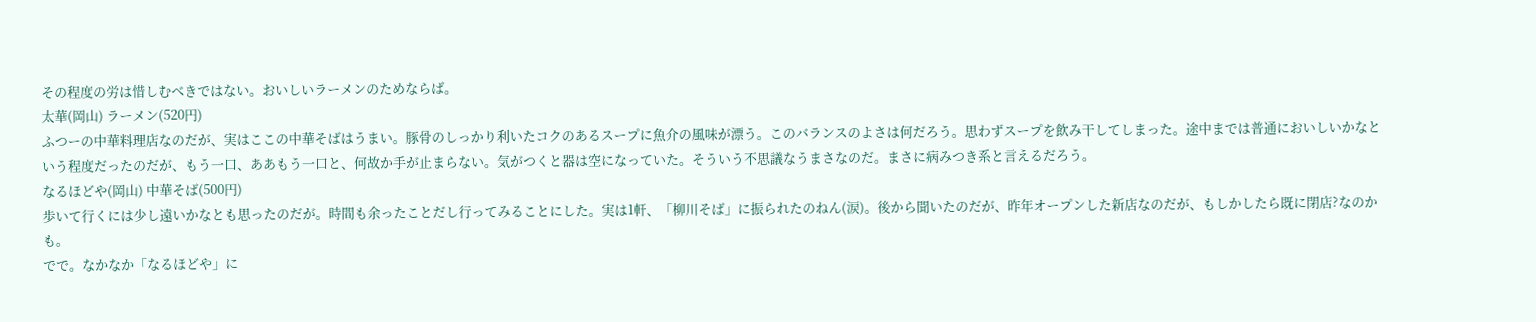その程度の労は惜しむべきではない。おいしいラーメンのためならば。
太華(岡山) ラーメン(520円)
ふつーの中華料理店なのだが、実はここの中華そばはうまい。豚骨のしっかり利いたコクのあるスープに魚介の風味が漂う。このバランスのよさは何だろう。思わずスープを飲み干してしまった。途中までは普通においしいかなという程度だったのだが、もう一口、ああもう一口と、何故か手が止まらない。気がつくと器は空になっていた。そういう不思議なうまさなのだ。まさに病みつき系と言えるだろう。
なるほどや(岡山) 中華そば(500円)
歩いて行くには少し遠いかなとも思ったのだが。時間も余ったことだし行ってみることにした。実は1軒、「柳川そば」に振られたのねん(涙)。後から聞いたのだが、昨年オープンした新店なのだが、もしかしたら既に閉店?なのかも。
でで。なかなか「なるほどや」に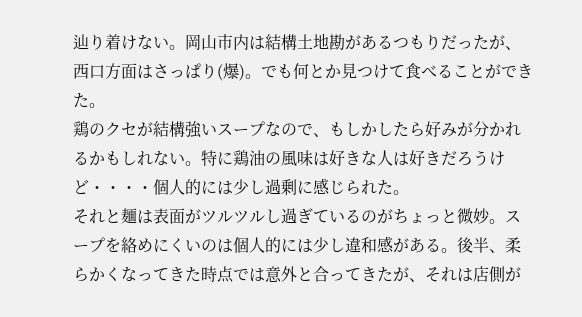辿り着けない。岡山市内は結構土地勘があるつもりだったが、西口方面はさっぱり(爆)。でも何とか見つけて食べることができた。
鶏のクセが結構強いスープなので、もしかしたら好みが分かれるかもしれない。特に鶏油の風味は好きな人は好きだろうけど・・・・個人的には少し過剰に感じられた。
それと麺は表面がツルツルし過ぎているのがちょっと微妙。スープを絡めにくいのは個人的には少し違和感がある。後半、柔らかくなってきた時点では意外と合ってきたが、それは店側が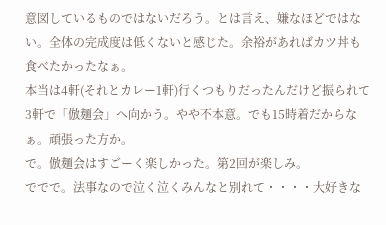意図しているものではないだろう。とは言え、嫌なほどではない。全体の完成度は低くないと感じた。余裕があればカツ丼も食べたかったなぁ。
本当は4軒(それとカレー1軒)行くつもりだったんだけど振られて3軒で「倣麺会」へ向かう。やや不本意。でも15時着だからなぁ。頑張った方か。
で。倣麺会はすごーく楽しかった。第2回が楽しみ。
ででで。法事なので泣く泣くみんなと別れて・・・・大好きな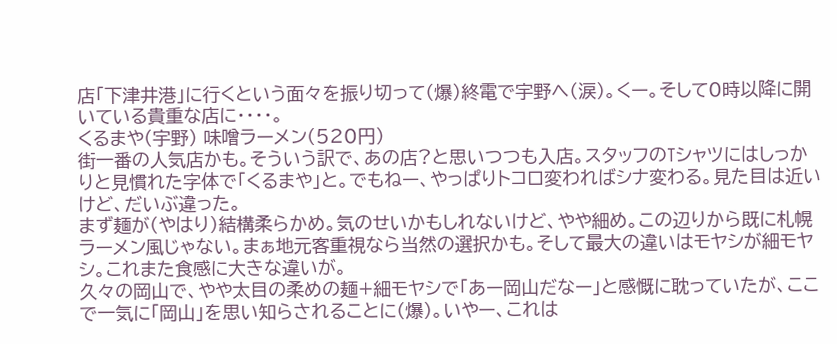店「下津井港」に行くという面々を振り切って(爆)終電で宇野へ(涙)。くー。そして0時以降に開いている貴重な店に・・・・。
くるまや(宇野) 味噌ラーメン(520円)
街一番の人気店かも。そういう訳で、あの店?と思いつつも入店。スタッフのTシャツにはしっかりと見慣れた字体で「くるまや」と。でもねー、やっぱりトコロ変わればシナ変わる。見た目は近いけど、だいぶ違った。
まず麺が(やはり)結構柔らかめ。気のせいかもしれないけど、やや細め。この辺りから既に札幌ラーメン風じゃない。まぁ地元客重視なら当然の選択かも。そして最大の違いはモヤシが細モヤシ。これまた食感に大きな違いが。
久々の岡山で、やや太目の柔めの麺+細モヤシで「あー岡山だなー」と感慨に耽っていたが、ここで一気に「岡山」を思い知らされることに(爆)。いやー、これは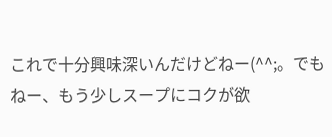これで十分興味深いんだけどねー(^^;。でもねー、もう少しスープにコクが欲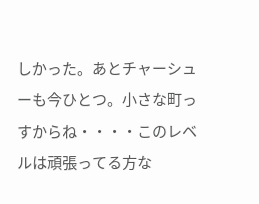しかった。あとチャーシューも今ひとつ。小さな町っすからね・・・・このレベルは頑張ってる方な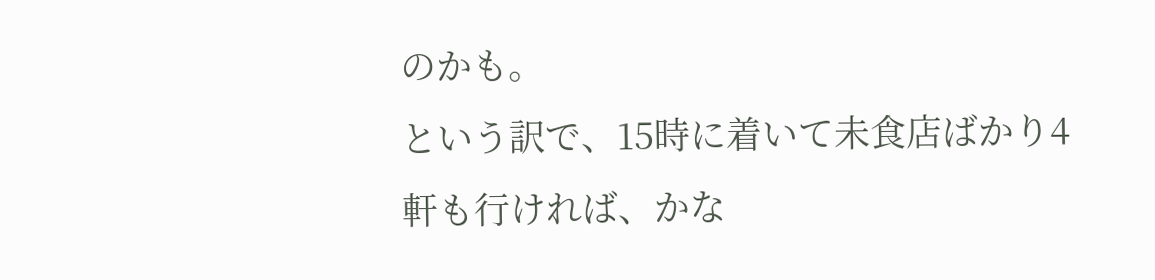のかも。
という訳で、15時に着いて未食店ばかり4軒も行ければ、かな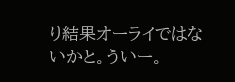り結果オーライではないかと。ういー。